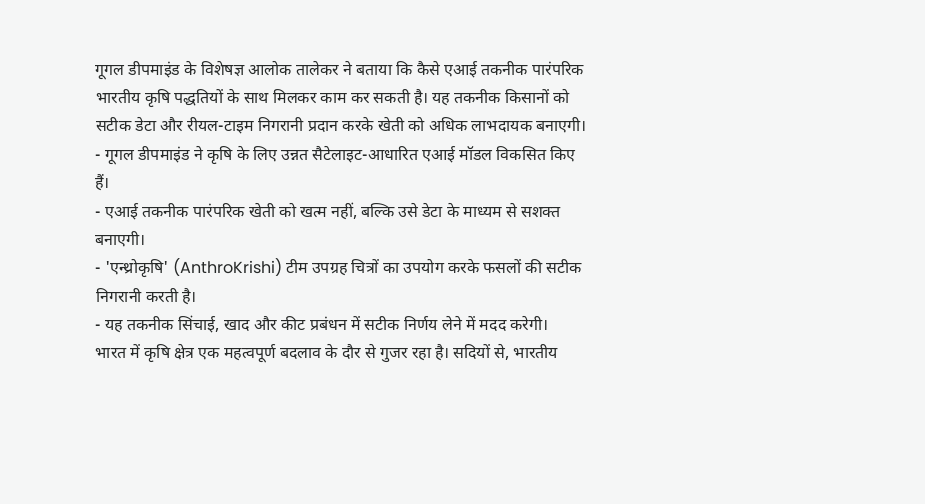गूगल डीपमाइंड के विशेषज्ञ आलोक तालेकर ने बताया कि कैसे एआई तकनीक पारंपरिक भारतीय कृषि पद्धतियों के साथ मिलकर काम कर सकती है। यह तकनीक किसानों को सटीक डेटा और रीयल-टाइम निगरानी प्रदान करके खेती को अधिक लाभदायक बनाएगी।
- गूगल डीपमाइंड ने कृषि के लिए उन्नत सैटेलाइट-आधारित एआई मॉडल विकसित किए हैं।
- एआई तकनीक पारंपरिक खेती को खत्म नहीं, बल्कि उसे डेटा के माध्यम से सशक्त बनाएगी।
- 'एन्थ्रोकृषि' (AnthroKrishi) टीम उपग्रह चित्रों का उपयोग करके फसलों की सटीक निगरानी करती है।
- यह तकनीक सिंचाई, खाद और कीट प्रबंधन में सटीक निर्णय लेने में मदद करेगी।
भारत में कृषि क्षेत्र एक महत्वपूर्ण बदलाव के दौर से गुजर रहा है। सदियों से, भारतीय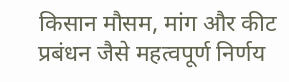किसान मौसम, मांग और कीट प्रबंधन जैसे महत्वपूर्ण निर्णय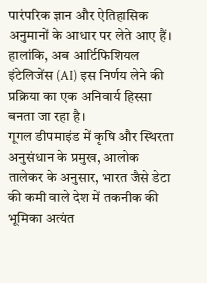पारंपरिक ज्ञान और ऐतिहासिक अनुमानों के आधार पर लेते आए हैं। हालांकि, अब आर्टिफिशियल इंटेलिजेंस (AI) इस निर्णय लेने की प्रक्रिया का एक अनिवार्य हिस्सा बनता जा रहा है।
गूगल डीपमाइंड में कृषि और स्थिरता अनुसंधान के प्रमुख, आलोक तालेकर के अनुसार, भारत जैसे डेटा की कमी वाले देश में तकनीक की भूमिका अत्यंत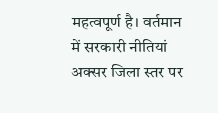महत्वपूर्ण है। वर्तमान में सरकारी नीतियां अक्सर जिला स्तर पर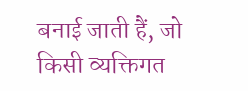बनाई जाती हैं, जो किसी व्यक्तिगत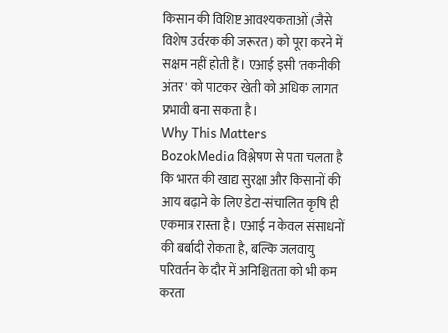किसान की विशिष्ट आवश्यकताओं (जैसे विशेष उर्वरक की जरूरत) को पूरा करने में सक्षम नहीं होती हैं। एआई इसी 'तकनीकी अंतर' को पाटकर खेती को अधिक लागत प्रभावी बना सकता है।
Why This Matters
BozokMedia विश्लेषण से पता चलता है कि भारत की खाद्य सुरक्षा और किसानों की आय बढ़ाने के लिए डेटा-संचालित कृषि ही एकमात्र रास्ता है। एआई न केवल संसाधनों की बर्बादी रोकता है, बल्कि जलवायु परिवर्तन के दौर में अनिश्चितता को भी कम करता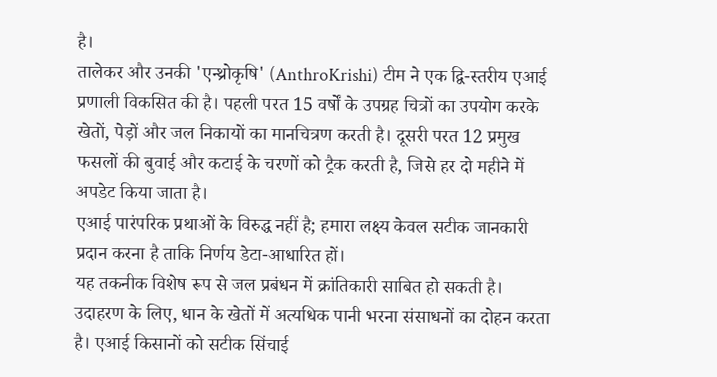है।
तालेकर और उनकी 'एन्थ्रोकृषि' (AnthroKrishi) टीम ने एक द्वि-स्तरीय एआई प्रणाली विकसित की है। पहली परत 15 वर्षों के उपग्रह चित्रों का उपयोग करके खेतों, पेड़ों और जल निकायों का मानचित्रण करती है। दूसरी परत 12 प्रमुख फसलों की बुवाई और कटाई के चरणों को ट्रैक करती है, जिसे हर दो महीने में अपडेट किया जाता है।
एआई पारंपरिक प्रथाओं के विरुद्ध नहीं है; हमारा लक्ष्य केवल सटीक जानकारी प्रदान करना है ताकि निर्णय डेटा-आधारित हों।
यह तकनीक विशेष रूप से जल प्रबंधन में क्रांतिकारी साबित हो सकती है। उदाहरण के लिए, धान के खेतों में अत्यधिक पानी भरना संसाधनों का दोहन करता है। एआई किसानों को सटीक सिंचाई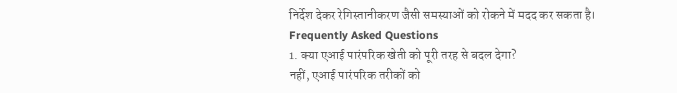निर्देश देकर रेगिस्तानीकरण जैसी समस्याओं को रोकने में मदद कर सकता है।
Frequently Asked Questions
1. क्या एआई पारंपरिक खेती को पूरी तरह से बदल देगा?
नहीं, एआई पारंपरिक तरीकों को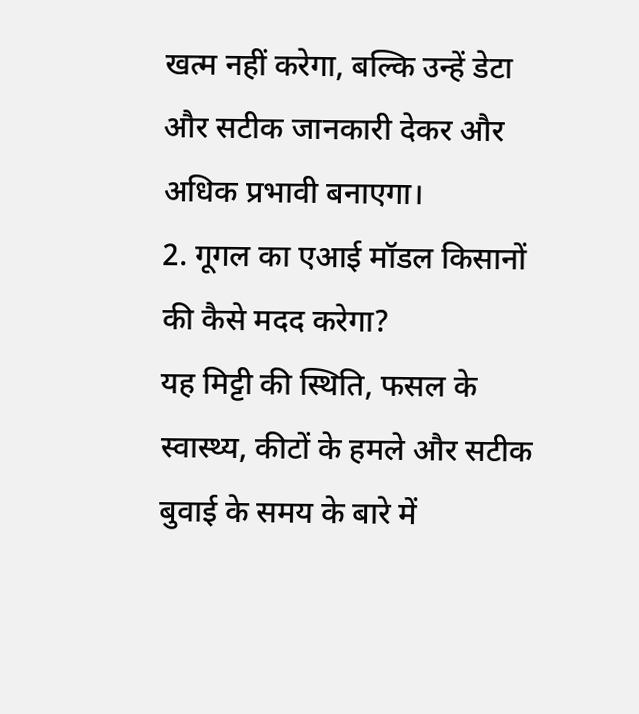खत्म नहीं करेगा, बल्कि उन्हें डेटा और सटीक जानकारी देकर और अधिक प्रभावी बनाएगा।
2. गूगल का एआई मॉडल किसानों की कैसे मदद करेगा?
यह मिट्टी की स्थिति, फसल के स्वास्थ्य, कीटों के हमले और सटीक बुवाई के समय के बारे में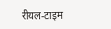रीयल-टाइम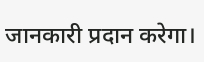जानकारी प्रदान करेगा।